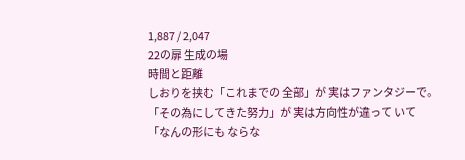1,887 / 2,047
22の扉 生成の場
時間と距離
しおりを挟む「これまでの 全部」が 実はファンタジーで。
「その為にしてきた努力」が 実は方向性が違って いて
「なんの形にも ならな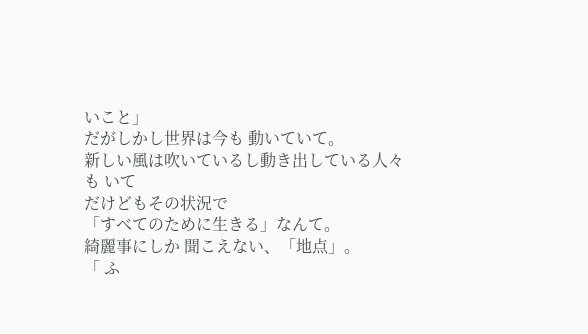いこと」
だがしかし世界は今も 動いていて。
新しい風は吹いているし動き出している人々も いて
だけどもその状況で
「すべてのために生きる」なんて。
綺麗事にしか 聞こえない、「地点」。
「 ふ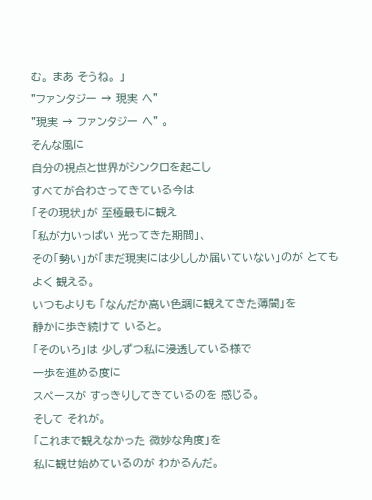む。 まあ そうね。 」
"ファンタジー → 現実 へ"
"現実 → ファンタジー へ" 。
そんな風に
自分の視点と世界がシンクロを起こし
すべてが合わさってきている今は
「その現状」が 至極最もに観え
「私が力いっぱい 光ってきた期間」、
その「勢い」が「まだ現実には少ししか届いていない」のが とてもよく 観える。
いつもよりも 「なんだか高い色調に観えてきた薄闇」を
静かに歩き続けて いると。
「そのいろ」は 少しずつ私に浸透している様で
一歩を進める度に
スペースが すっきりしてきているのを 感じる。
そして それが。
「これまで観えなかった 微妙な角度」を
私に観せ始めているのが わかるんだ。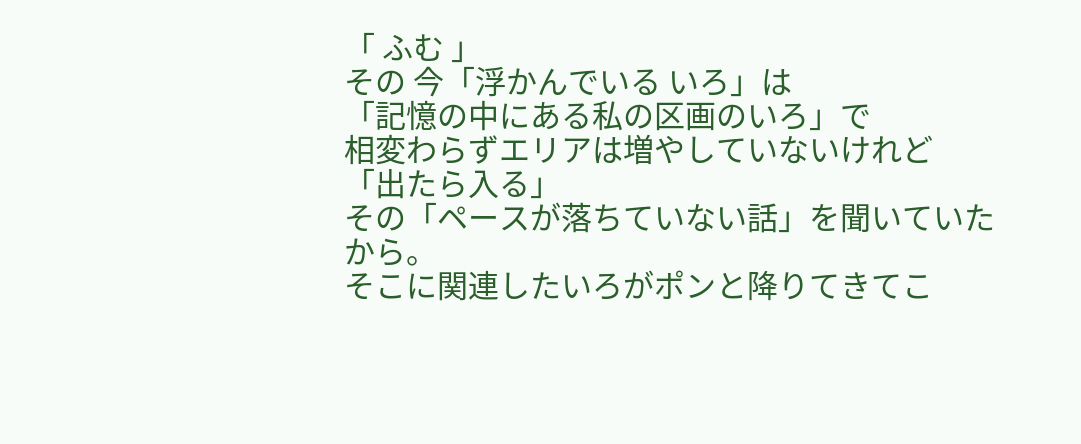「 ふむ 」
その 今「浮かんでいる いろ」は
「記憶の中にある私の区画のいろ」で
相変わらずエリアは増やしていないけれど
「出たら入る」
その「ペースが落ちていない話」を聞いていたから。
そこに関連したいろがポンと降りてきてこ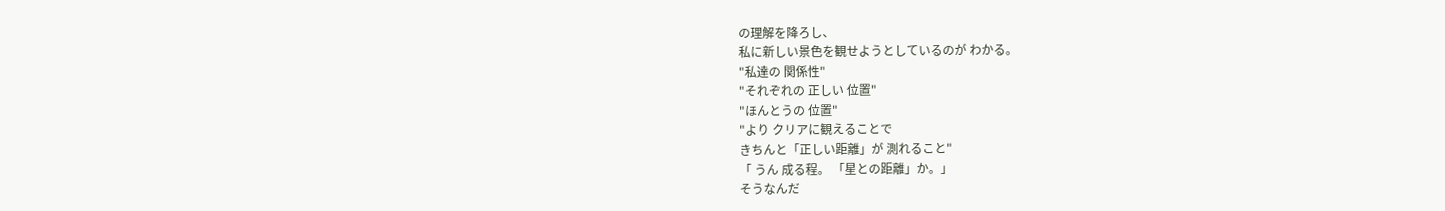の理解を降ろし、
私に新しい景色を観せようとしているのが わかる。
"私達の 関係性"
"それぞれの 正しい 位置"
"ほんとうの 位置"
"より クリアに観えることで
きちんと「正しい距離」が 測れること"
「 うん 成る程。 「星との距離」か。」
そうなんだ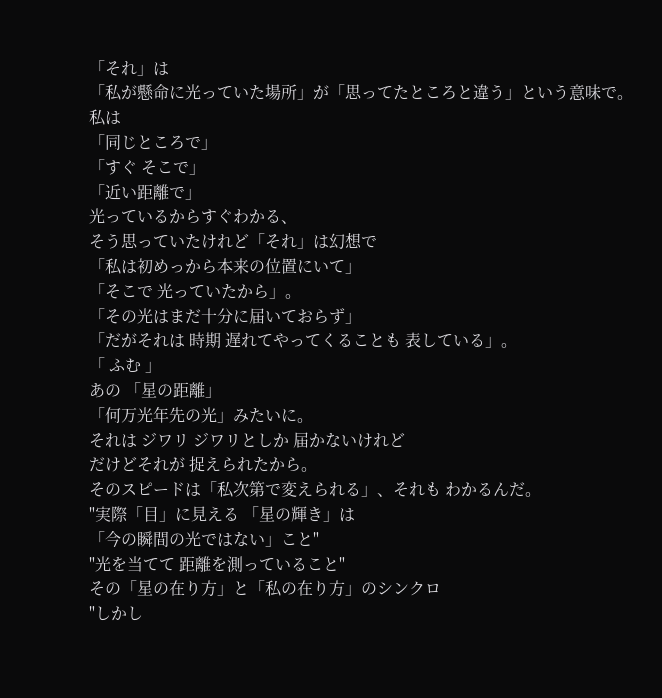「それ」は
「私が懸命に光っていた場所」が「思ってたところと違う」という意味で。
私は
「同じところで」
「すぐ そこで」
「近い距離で」
光っているからすぐわかる、
そう思っていたけれど「それ」は幻想で
「私は初めっから本来の位置にいて」
「そこで 光っていたから」。
「その光はまだ十分に届いておらず」
「だがそれは 時期 遅れてやってくることも 表している」。
「 ふむ 」
あの 「星の距離」
「何万光年先の光」みたいに。
それは ジワリ ジワリとしか 届かないけれど
だけどそれが 捉えられたから。
そのスピードは「私次第で変えられる」、それも わかるんだ。
"実際「目」に見える 「星の輝き」は
「今の瞬間の光ではない」こと"
"光を当てて 距離を測っていること"
その「星の在り方」と「私の在り方」のシンクロ
"しかし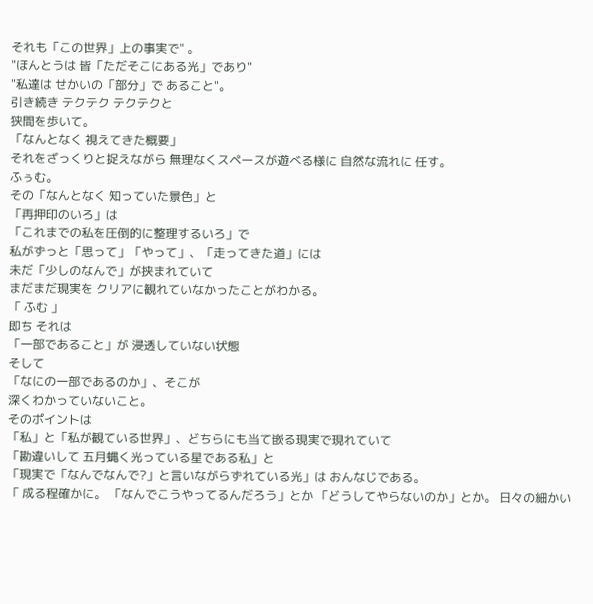それも「この世界」上の事実で" 。
"ほんとうは 皆「ただそこにある光」であり"
"私達は せかいの「部分」で あること"。
引き続き テクテク テクテクと
狭間を歩いて。
「なんとなく 視えてきた概要」
それをざっくりと捉えながら 無理なくスペースが遊べる様に 自然な流れに 任す。
ふぅむ。
その「なんとなく 知っていた景色」と
「再押印のいろ」は
「これまでの私を圧倒的に整理するいろ」で
私がずっと「思って」「やって」、「走ってきた道」には
未だ「少しのなんで」が挟まれていて
まだまだ現実を クリアに観れていなかったことがわかる。
「 ふむ 」
即ち それは
「一部であること」が 浸透していない状態
そして
「なにの一部であるのか」、そこが
深くわかっていないこと。
そのポイントは
「私」と「私が観ている世界」、どちらにも当て嵌る現実で現れていて
「勘違いして 五月蝿く光っている星である私」と
「現実で「なんでなんで?」と言いながらずれている光」は おんなじである。
「 成る程確かに。 「なんでこうやってるんだろう」とか 「どうしてやらないのか」とか。 日々の細かい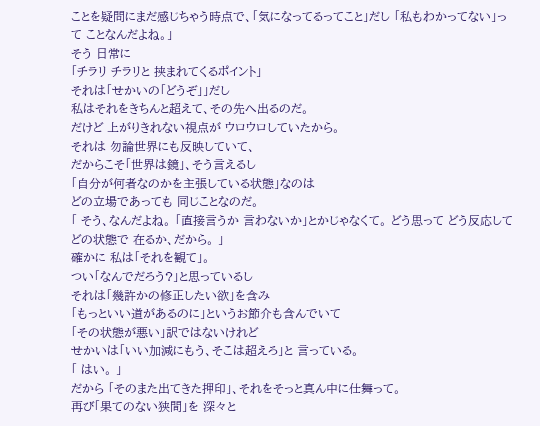ことを疑問にまだ感じちゃう時点で、「気になってるってこと」だし 「私もわかってない」って ことなんだよね。」
そう 日常に
「チラリ チラリと 挟まれてくるポイント」
それは「せかいの「どうぞ」」だし
私はそれをきちんと超えて、その先へ出るのだ。
だけど 上がりきれない視点が ウロウロしていたから。
それは 勿論世界にも反映していて、
だからこそ「世界は鏡」、そう言えるし
「自分が何者なのかを主張している状態」なのは
どの立場であっても 同じことなのだ。
「 そう、なんだよね。 「直接言うか 言わないか」とかじゃなくて。 どう思って どう反応して どの状態で 在るか、だから。 」
確かに 私は「それを観て」。
つい「なんでだろう?」と思っているし
それは「幾許かの修正したい欲」を含み
「もっといい道があるのに」というお節介も含んでいて
「その状態が悪い」訳ではないけれど
せかいは「いい加減にもう、そこは超えろ」と 言っている。
「 はい。 」
だから 「そのまた出てきた押印」、それをそっと真ん中に仕舞って。
再び「果てのない狭間」を 深々と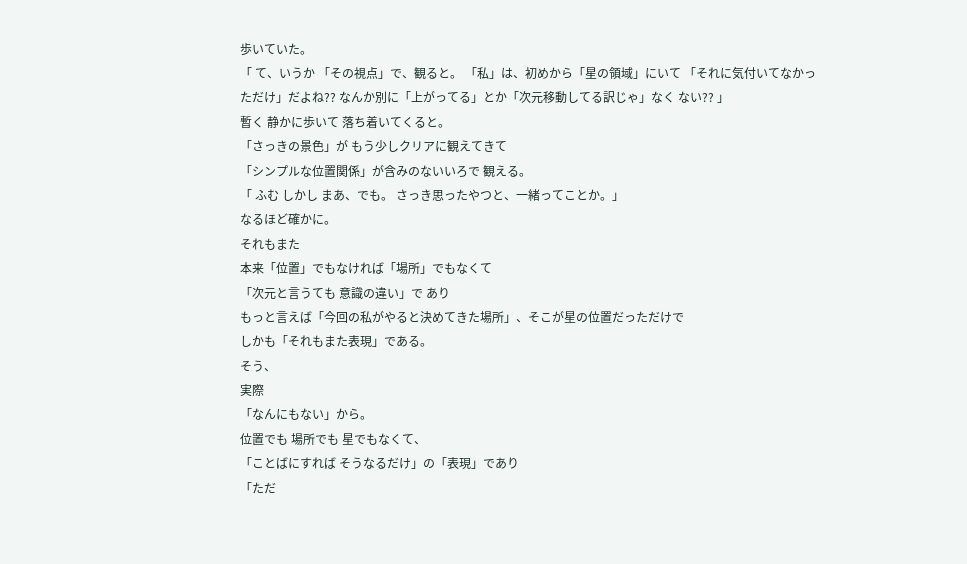歩いていた。
「 て、いうか 「その視点」で、観ると。 「私」は、初めから「星の領域」にいて 「それに気付いてなかっただけ」だよね?? なんか別に「上がってる」とか「次元移動してる訳じゃ」なく ない?? 」
暫く 静かに歩いて 落ち着いてくると。
「さっきの景色」が もう少しクリアに観えてきて
「シンプルな位置関係」が含みのないいろで 観える。
「 ふむ しかし まあ、でも。 さっき思ったやつと、一緒ってことか。」
なるほど確かに。
それもまた
本来「位置」でもなければ「場所」でもなくて
「次元と言うても 意識の違い」で あり
もっと言えば「今回の私がやると決めてきた場所」、そこが星の位置だっただけで
しかも「それもまた表現」である。
そう、
実際
「なんにもない」から。
位置でも 場所でも 星でもなくて、
「ことばにすれば そうなるだけ」の「表現」であり
「ただ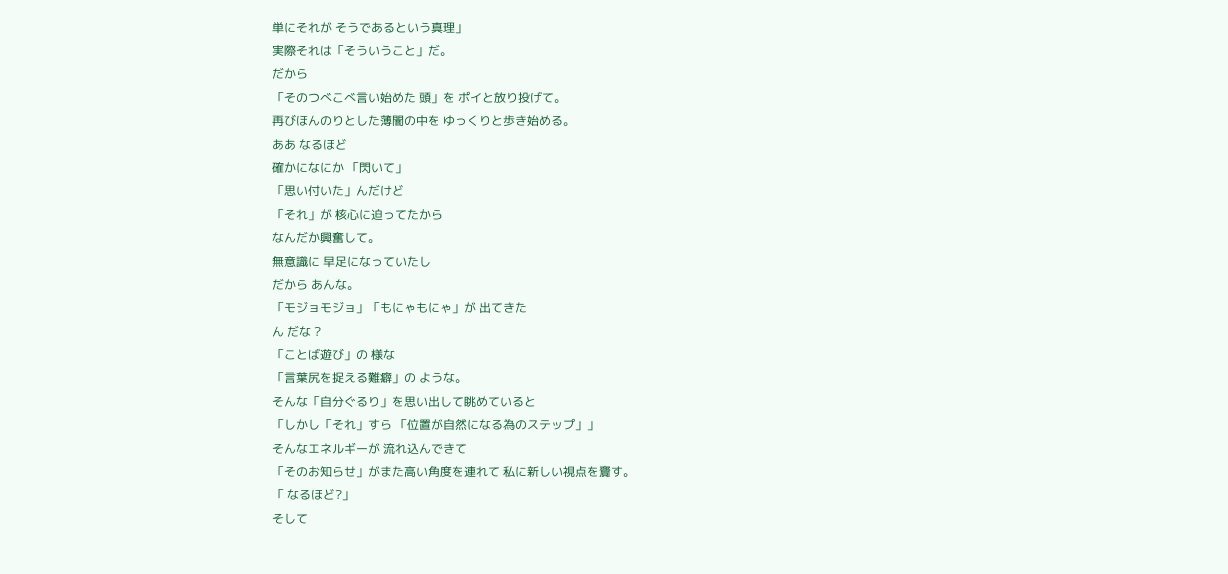単にそれが そうであるという真理」
実際それは「そういうこと」だ。
だから
「そのつべこべ言い始めた 頭」を ポイと放り投げて。
再びほんのりとした薄闇の中を ゆっくりと歩き始める。
ああ なるほど
確かになにか 「閃いて」
「思い付いた」んだけど
「それ」が 核心に迫ってたから
なんだか興奮して。
無意識に 早足になっていたし
だから あんな。
「モジョモジョ」「もにゃもにゃ」が 出てきた
ん だな ?
「ことば遊び」の 様な
「言葉尻を捉える難癖」の ような。
そんな「自分ぐるり」を思い出して眺めていると
「しかし「それ」すら 「位置が自然になる為のステップ」」
そんなエネルギーが 流れ込んできて
「そのお知らせ」がまた高い角度を連れて 私に新しい視点を齎す。
「 なるほど?」
そして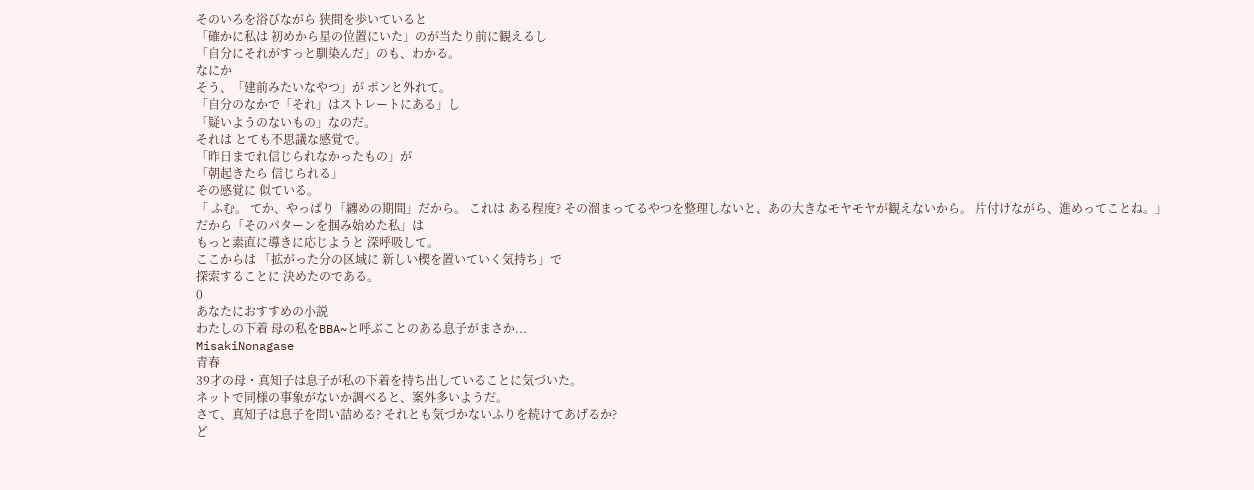そのいろを浴びながら 狭間を歩いていると
「確かに私は 初めから星の位置にいた」のが当たり前に観えるし
「自分にそれがすっと馴染んだ」のも、わかる。
なにか
そう、「建前みたいなやつ」が ポンと外れて。
「自分のなかで「それ」はストレートにある」し
「疑いようのないもの」なのだ。
それは とても不思議な感覚で。
「昨日までれ信じられなかったもの」が
「朝起きたら 信じられる」
その感覚に 似ている。
「 ふむ。 てか、やっぱり「纏めの期間」だから。 これは ある程度? その溜まってるやつを整理しないと、あの大きなモヤモヤが観えないから。 片付けながら、進めってことね。」
だから「そのパターンを掴み始めた私」は
もっと素直に導きに応じようと 深呼吸して。
ここからは 「拡がった分の区域に 新しい楔を置いていく気持ち」で
探索することに 決めたのである。
0
あなたにおすすめの小説
わたしの下着 母の私をBBA~と呼ぶことのある息子がまさか...
MisakiNonagase
青春
39才の母・真知子は息子が私の下着を持ち出していることに気づいた。
ネットで同様の事象がないか調べると、案外多いようだ。
さて、真知子は息子を問い詰める? それとも気づかないふりを続けてあげるか?
ど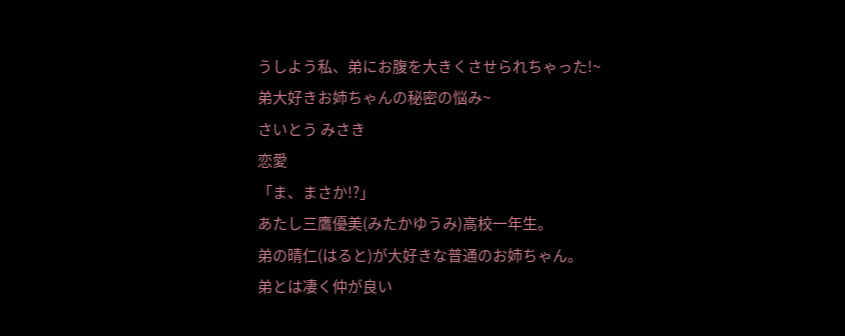うしよう私、弟にお腹を大きくさせられちゃった!~弟大好きお姉ちゃんの秘密の悩み~
さいとう みさき
恋愛
「ま、まさか!?」
あたし三鷹優美(みたかゆうみ)高校一年生。
弟の晴仁(はると)が大好きな普通のお姉ちゃん。
弟とは凄く仲が良い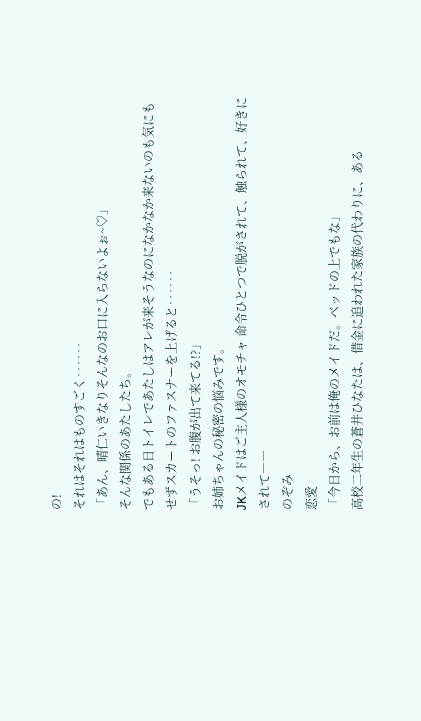の!
それはそれはものすごく‥‥‥
「あん、晴仁いきなりそんなのお口に入らないよぉ~♡」
そんな関係のあたしたち。
でもある日トイレであたしはアレが来そうなのになかなか来ないのも気にもせずスカートのファスナーを上げると‥‥‥
「うそっ! お腹が出て来てる!?」
お姉ちゃんの秘密の悩みです。
JKメイドはご主人様のオモチャ 命令ひとつで脱がされて、触られて、好きにされて――
のぞみ
恋愛
「今日から、お前は俺のメイドだ。ベッドの上でもな」
高校二年生の蒼井ひなたは、借金に追われた家族の代わりに、ある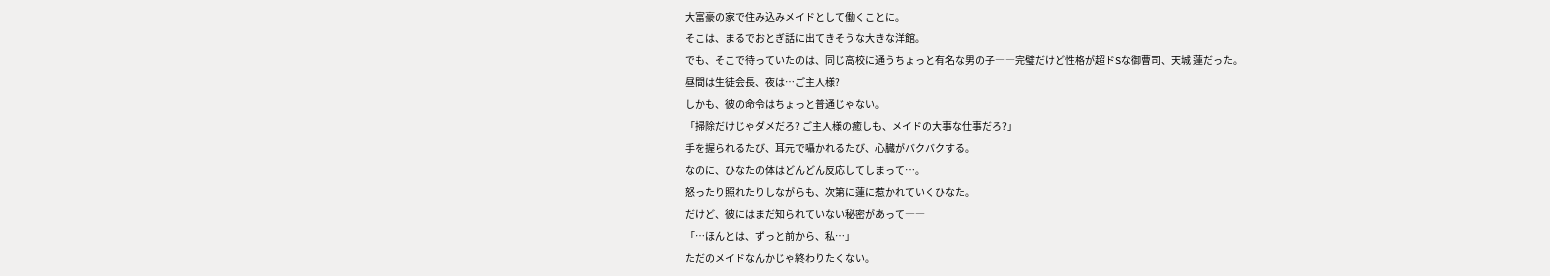大富豪の家で住み込みメイドとして働くことに。
そこは、まるでおとぎ話に出てきそうな大きな洋館。
でも、そこで待っていたのは、同じ高校に通うちょっと有名な男の子――完璧だけど性格が超ドSな御曹司、天城 蓮だった。
昼間は生徒会長、夜は…ご主人様?
しかも、彼の命令はちょっと普通じゃない。
「掃除だけじゃダメだろ? ご主人様の癒しも、メイドの大事な仕事だろ?」
手を握られるたび、耳元で囁かれるたび、心臓がバクバクする。
なのに、ひなたの体はどんどん反応してしまって…。
怒ったり照れたりしながらも、次第に蓮に惹かれていくひなた。
だけど、彼にはまだ知られていない秘密があって――
「…ほんとは、ずっと前から、私…」
ただのメイドなんかじゃ終わりたくない。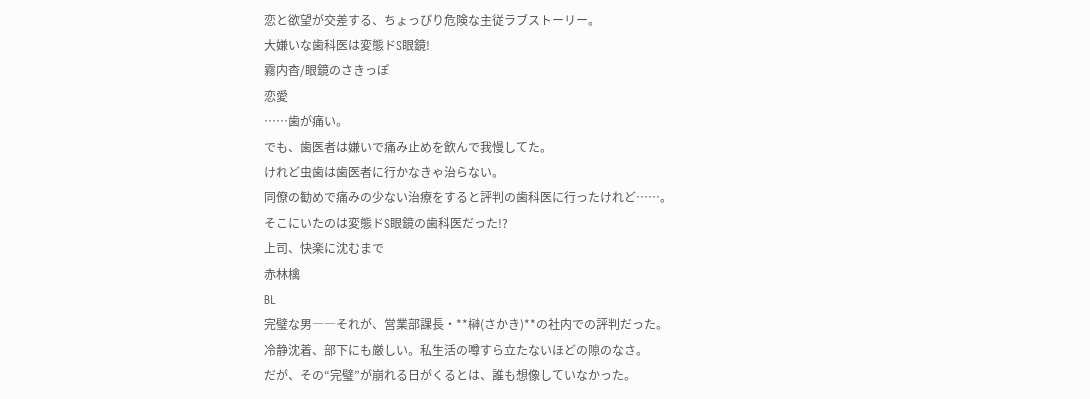恋と欲望が交差する、ちょっぴり危険な主従ラブストーリー。
大嫌いな歯科医は変態ドS眼鏡!
霧内杳/眼鏡のさきっぽ
恋愛
……歯が痛い。
でも、歯医者は嫌いで痛み止めを飲んで我慢してた。
けれど虫歯は歯医者に行かなきゃ治らない。
同僚の勧めで痛みの少ない治療をすると評判の歯科医に行ったけれど……。
そこにいたのは変態ドS眼鏡の歯科医だった!?
上司、快楽に沈むまで
赤林檎
BL
完璧な男――それが、営業部課長・**榊(さかき)**の社内での評判だった。
冷静沈着、部下にも厳しい。私生活の噂すら立たないほどの隙のなさ。
だが、その“完璧”が崩れる日がくるとは、誰も想像していなかった。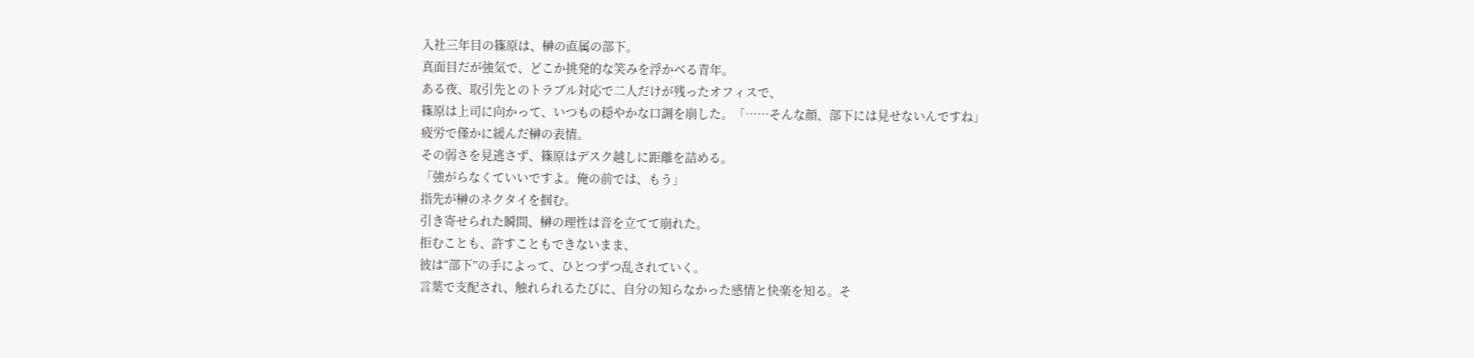入社三年目の篠原は、榊の直属の部下。
真面目だが強気で、どこか挑発的な笑みを浮かべる青年。
ある夜、取引先とのトラブル対応で二人だけが残ったオフィスで、
篠原は上司に向かって、いつもの穏やかな口調を崩した。「……そんな顔、部下には見せないんですね」
疲労で僅かに緩んだ榊の表情。
その弱さを見逃さず、篠原はデスク越しに距離を詰める。
「強がらなくていいですよ。俺の前では、もう」
指先が榊のネクタイを掴む。
引き寄せられた瞬間、榊の理性は音を立てて崩れた。
拒むことも、許すこともできないまま、
彼は“部下”の手によって、ひとつずつ乱されていく。
言葉で支配され、触れられるたびに、自分の知らなかった感情と快楽を知る。そ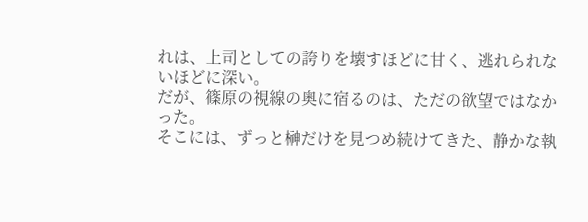れは、上司としての誇りを壊すほどに甘く、逃れられないほどに深い。
だが、篠原の視線の奥に宿るのは、ただの欲望ではなかった。
そこには、ずっと榊だけを見つめ続けてきた、静かな執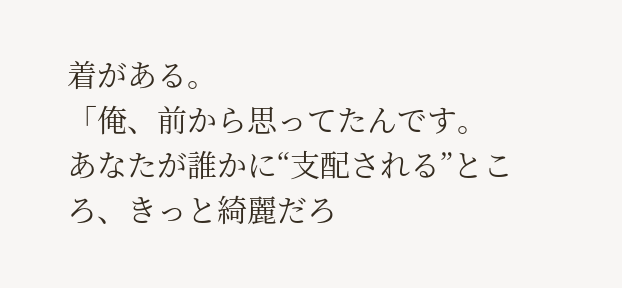着がある。
「俺、前から思ってたんです。
あなたが誰かに“支配される”ところ、きっと綺麗だろ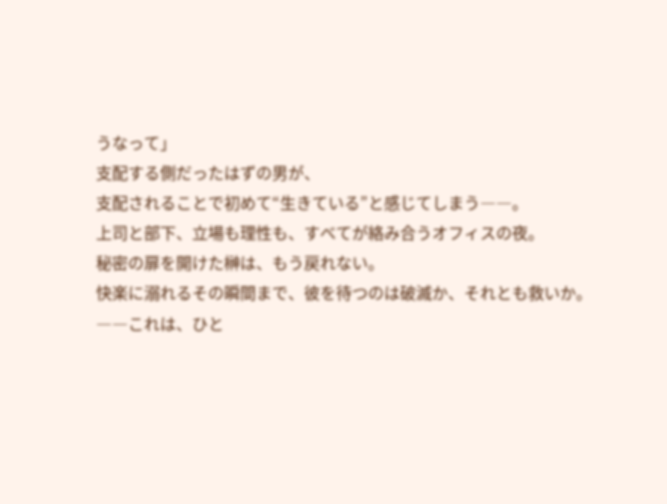うなって」
支配する側だったはずの男が、
支配されることで初めて“生きている”と感じてしまう――。
上司と部下、立場も理性も、すべてが絡み合うオフィスの夜。
秘密の扉を開けた榊は、もう戻れない。
快楽に溺れるその瞬間まで、彼を待つのは破滅か、それとも救いか。
――これは、ひと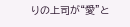りの上司が“愛”と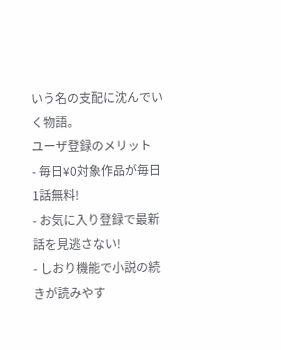いう名の支配に沈んでいく物語。
ユーザ登録のメリット
- 毎日¥0対象作品が毎日1話無料!
- お気に入り登録で最新話を見逃さない!
- しおり機能で小説の続きが読みやす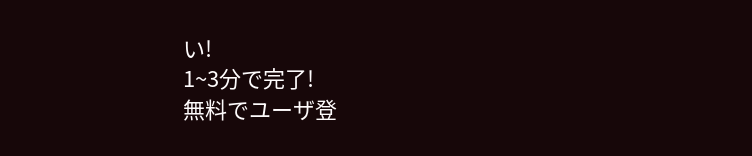い!
1~3分で完了!
無料でユーザ登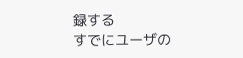録する
すでにユーザの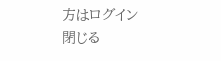方はログイン
閉じる